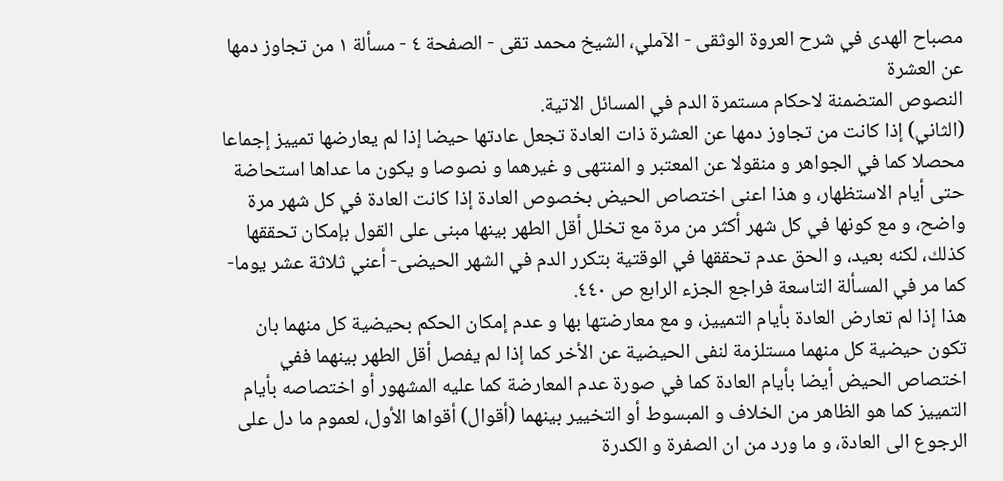مصباح الهدى في شرح العروة الوثقى - الآملي، الشيخ محمد تقى - الصفحة ٤ - مسألة ١ من تجاوز دمها عن العشرة
النصوص المتضمنة لاحكام مستمرة الدم في المسائل الاتية.
(الثاني) إذا كانت من تجاوز دمها عن العشرة ذات العادة تجعل عادتها حيضا إذا لم يعارضها تمييز إجماعا محصلا كما في الجواهر و منقولا عن المعتبر و المنتهى و غيرهما و نصوصا و يكون ما عداها استحاضة حتى أيام الاستظهار، و هذا اعنى اختصاص الحيض بخصوص العادة إذا كانت العادة في كل شهر مرة واضح، و مع كونها في كل شهر أكثر من مرة مع تخلل أقل الطهر بينها مبنى على القول بإمكان تحققها كذلك، لكنه بعيد، و الحق عدم تحققها في الوقتية بتكرر الدم في الشهر الحيضى- أعني ثلاثة عشر يوما- كما مر في المسألة التاسعة فراجع الجزء الرابع ص ٤٤٠.
هذا إذا لم تعارض العادة بأيام التمييز، و مع معارضتها بها و عدم إمكان الحكم بحيضية كل منهما بان تكون حيضية كل منهما مستلزمة لنفى الحيضية عن الأخر كما إذا لم يفصل أقل الطهر بينهما ففي اختصاص الحيض أيضا بأيام العادة كما في صورة عدم المعارضة كما عليه المشهور أو اختصاصه بأيام التمييز كما هو الظاهر من الخلاف و المبسوط أو التخيير بينهما (أقوال) أقواها الأول، لعموم ما دل على الرجوع الى العادة، و ما ورد من ان الصفرة و الكدرة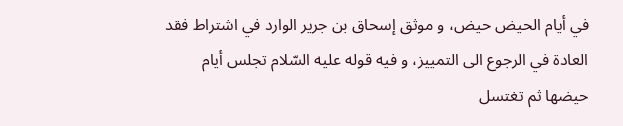في أيام الحيض حيض، و موثق إسحاق بن جرير الوارد في اشتراط فقد العادة في الرجوع الى التمييز، و فيه قوله عليه السّلام تجلس أيام حيضها ثم تغتسل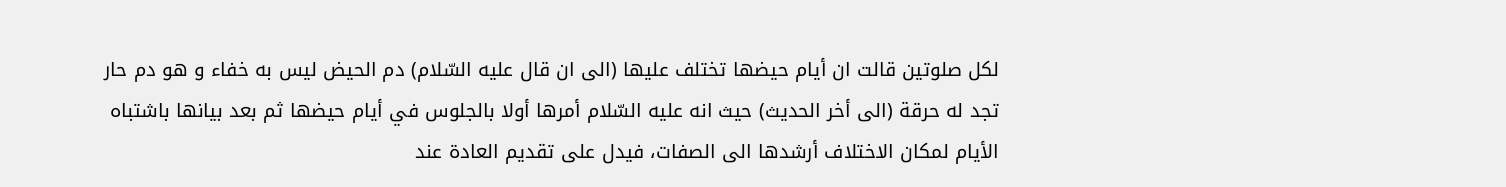لكل صلوتين قالت ان أيام حيضها تختلف عليها (الى ان قال عليه السّلام) دم الحيض ليس به خفاء و هو دم حار تجد له حرقة (الى أخر الحديث) حيث انه عليه السّلام أمرها أولا بالجلوس في أيام حيضها ثم بعد بيانها باشتباه الأيام لمكان الاختلاف أرشدها الى الصفات، فيدل على تقديم العادة عند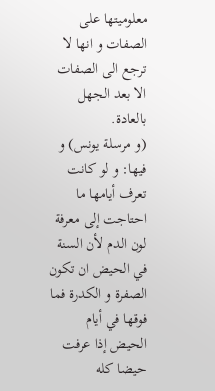معلوميتها على الصفات و انها لا ترجع الى الصفات الا بعد الجهل بالعادة.
(و مرسلة يونس) و فيها: و لو كانت تعرف أيامها ما احتاجت إلى معرفة لون الدم لأن السنة في الحيض ان تكون الصفرة و الكدرة فما فوقها في أيام الحيض إذا عرفت حيضا كله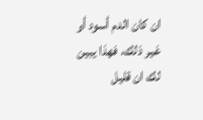ان كان الدم أسود أو غير ذلك، فهذا يبين لك ان قليل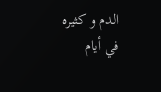الدم و كثيره في أيام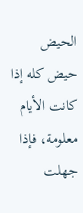الحيض حيض كله إذا كانت الأيام معلومة، فإذا جهلت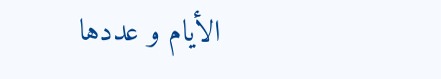الأيام و عددها